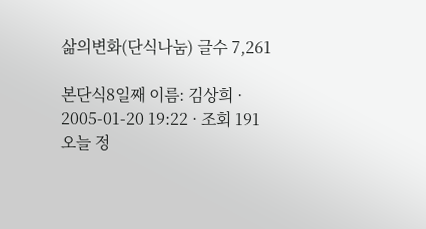삶의변화(단식나눔) 글수 7,261

본단식8일째 이름: 김상희 · 2005-01-20 19:22 · 조회 191
오늘 정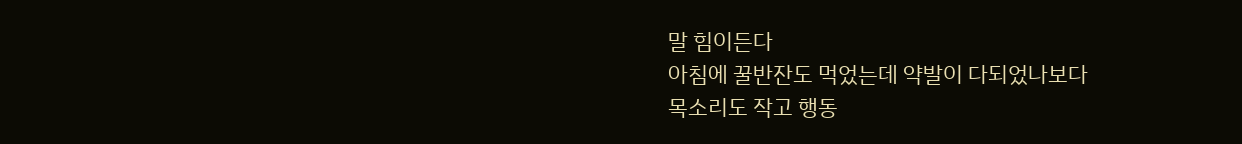말 힘이든다
아침에 꿀반잔도 먹었는데 약발이 다되었나보다
목소리도 작고 행동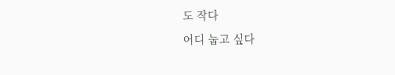도 작다
어디 눕고 싶다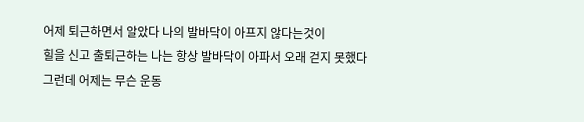어제 퇴근하면서 알았다 나의 발바닥이 아프지 않다는것이
힐을 신고 출퇴근하는 나는 항상 발바닥이 아파서 오래 걷지 못했다
그런데 어제는 무슨 운동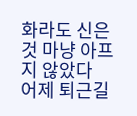화라도 신은것 마냥 아프지 않았다
어제 퇴근길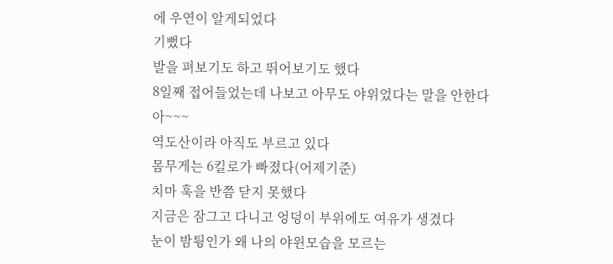에 우연이 알게되었다
기뻤다
발을 펴보기도 하고 뛰어보기도 했다
8일째 접어들었는데 나보고 아무도 야위었다는 말을 안한다
아~~~
역도산이라 아직도 부르고 있다
몸무게는 6킬로가 빠졌다(어제기준)
치마 훅을 반쯤 닫지 못했다
지금은 잠그고 다니고 엉덩이 부위에도 여유가 생겼다
눈이 밤튕인가 왜 나의 야윈모습을 모르는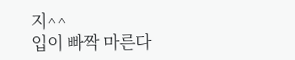지^^
입이 빠짝 마른다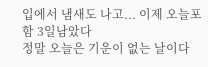입에서 냄새도 나고... 이제 오늘포함 3일남았다
정말 오늘은 기운이 없는 날이다